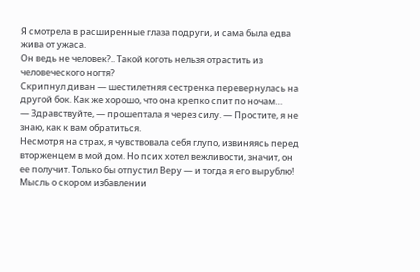Я смотрела в расширенные глаза подруги, и сама была едва жива от ужаса.
Он ведь не человек?.. Такой коготь нельзя отрастить из человеческого ногтя?
Скрипнул диван — шестилетняя сестренка перевернулась на другой бок. Как же хорошо, что она крепко спит по ночам…
— Здравствуйте, — прошептала я через силу. — Простите, я не знаю, как к вам обратиться.
Несмотря на страх, я чувствовала себя глупо, извиняясь перед вторженцем в мой дом. Но псих хотел вежливости, значит, он ее получит. Только бы отпустил Веру — и тогда я его вырублю!
Мысль о скором избавлении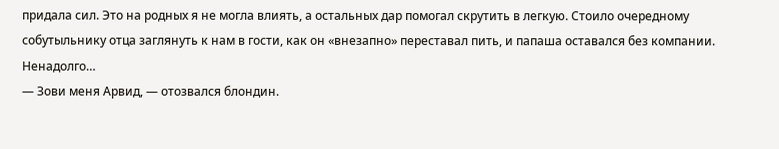придала сил. Это на родных я не могла влиять, а остальных дар помогал скрутить в легкую. Стоило очередному собутыльнику отца заглянуть к нам в гости, как он «внезапно» переставал пить, и папаша оставался без компании. Ненадолго…
— Зови меня Арвид, — отозвался блондин.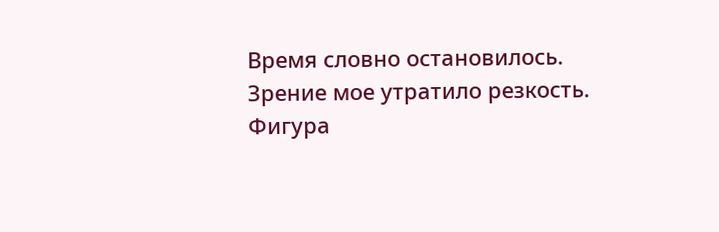Время словно остановилось.
Зрение мое утратило резкость. Фигура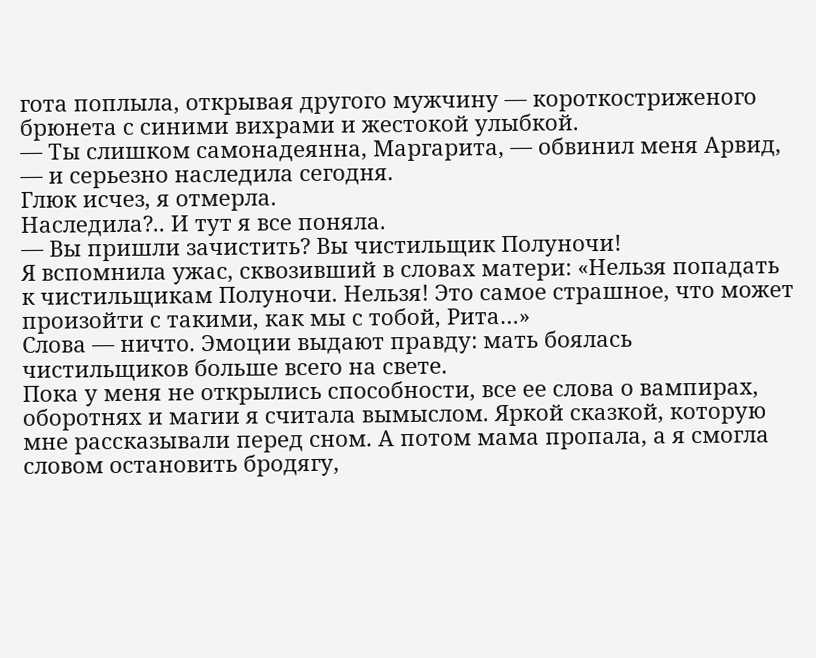гота поплыла, открывая другого мужчину — короткостриженого брюнета с синими вихрами и жестокой улыбкой.
— Ты слишком самонадеянна, Маргарита, — обвинил меня Арвид, — и серьезно наследила сегодня.
Глюк исчез, я отмерла.
Наследила?.. И тут я все поняла.
— Вы пришли зачистить? Вы чистильщик Полуночи!
Я вспомнила ужас, сквозивший в словах матери: «Нельзя попадать к чистильщикам Полуночи. Нельзя! Это самое страшное, что может произойти с такими, как мы с тобой, Рита…»
Слова — ничто. Эмоции выдают правду: мать боялась чистильщиков больше всего на свете.
Пока у меня не открылись способности, все ее слова о вампирах, оборотнях и магии я считала вымыслом. Яркой сказкой, которую мне рассказывали перед сном. А потом мама пропала, а я смогла словом остановить бродягу,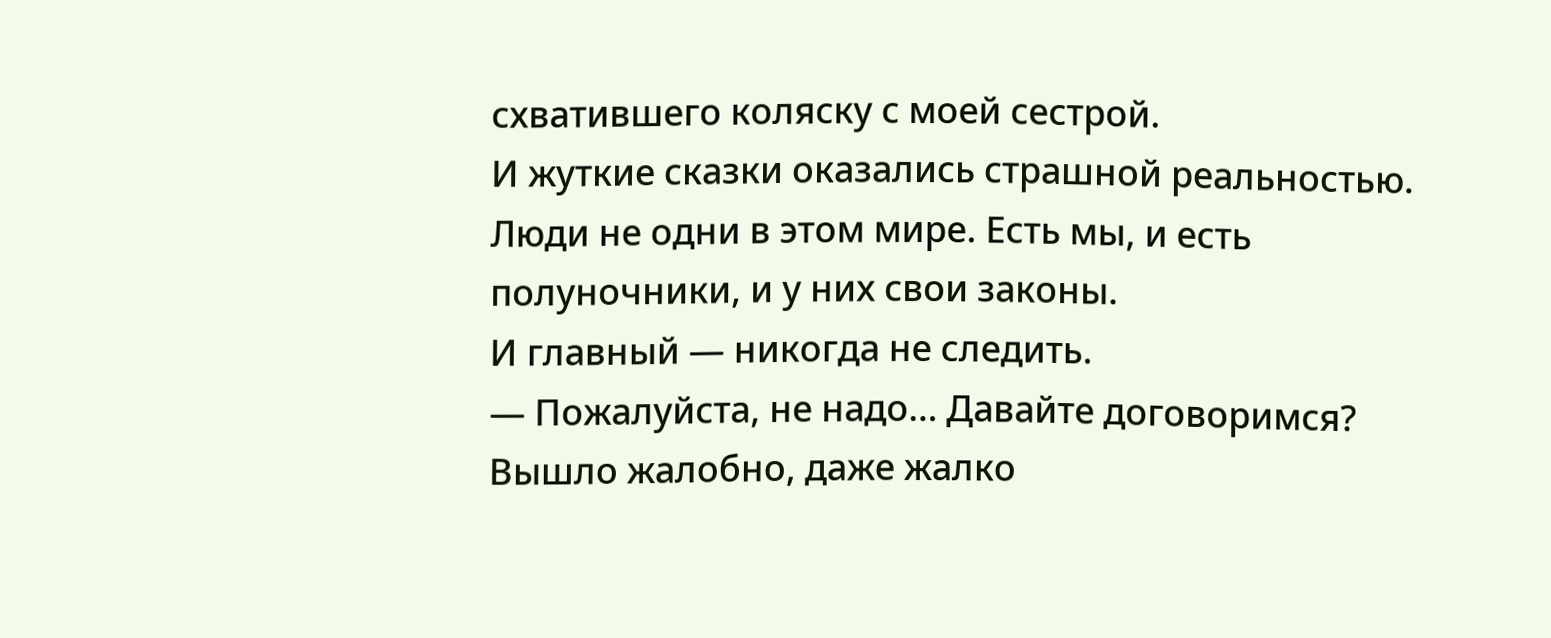схватившего коляску с моей сестрой.
И жуткие сказки оказались страшной реальностью. Люди не одни в этом мире. Есть мы, и есть полуночники, и у них свои законы.
И главный — никогда не следить.
— Пожалуйста, не надо… Давайте договоримся?
Вышло жалобно, даже жалко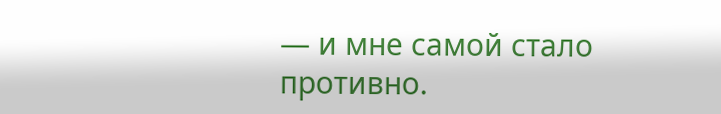— и мне самой стало противно.